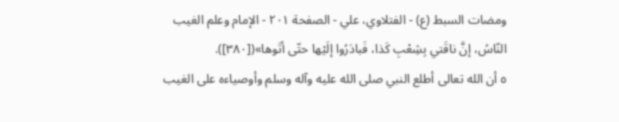ومضات السبط (ع) - الفتلاوي، علي - الصفحة ٢٠١ - الإمام وعلم الغيب
النّاسُ، إنَّ ناقَتي بِشِعْبِ كَذا، فَبادَرُوا إلَيْها حتّى أتَوها»([٣٨٠]).
٥ أن الله تعالى أطلع النبي صلى الله عليه وآله وسلم وأوصياءه على الغيب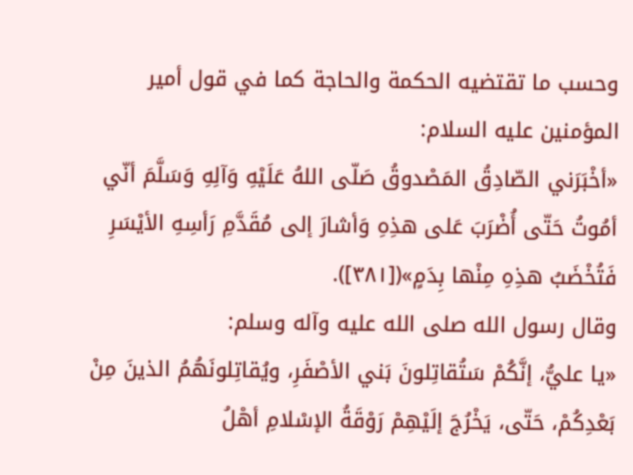وحسب ما تقتضيه الحكمة والحاجة كما في قول أمير المؤمنين عليه السلام:
«أخْبَرَني الصّادِقُ المَصْدوقُ صَلّى اللهُ عَلَيْهِ وَآلِهِ وَسَلَّمَ أنّي أمُوتُ حَتّى أُضْرَبَ عَلى هذِهِ وَأشارَ إلى مُقَدَّمِ رَأسِهِ الأيْسَرِ فَتُخْضَبُ هذِهِ مِنْها بِدَمٍ»([٣٨١]).
وقال رسول الله صلى الله عليه وآله وسلم:
«يا عليُّ، إنَّكُمْ سَتُقاتِلونَ بَني الأصْفَرِ، ويُقاتِلونَهُمُ الذينَ مِنْ بَعْدِكُمْ، حَتّى، يَخْرُجَ إلَيْهِمْ رَوْقَةُ الإسْلامِ أهْلُ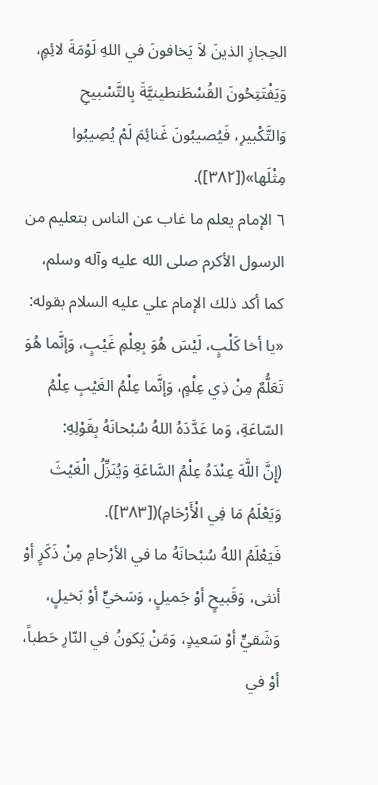الحِجازِ الذينَ لاَ يَخافونَ في اللهِ لَوْمَةَ لائِمٍ، وَيَفْتَتِحُونَ القُسْطَنطينيَّةَ بِالتَّسْبيحِ وَالتَّكْبيرِ، فَيُصيبُونَ غَنائِمَ لَمْ يُصِيبُوا مِثْلَها»([٣٨٢]).
٦ الإمام يعلم ما غاب عن الناس بتعليم من الرسول الأكرم صلى الله عليه وآله وسلم، كما أكد ذلك الإمام علي عليه السلام بقوله:
«يا أخا كَلْبٍ، لَيْسَ هُوَ بِعِلْمِ غَيْبٍ، وَإنَّما هُوَ تَعَلُّمٌ مِنْ ذِي عِلْمٍ، وَإنَّما عِلْمُ الغَيْبِ عِلْمُ السّاعَةِ، وَما عَدَّدَهُ اللهُ سُبْحانَهُ بِقَوْلِهِ:
(إِنَّ اللَّهَ عِنْدَهُ عِلْمُ السَّاعَةِ وَيُنَزِّلُ الْغَيْثَ وَيَعْلَمُ مَا فِي الْأَرْحَامِ)([٣٨٣]).
فَيَعْلَمُ اللهُ سُبْحانَهُ ما في الأرْحامِ مِنْ ذَكَرٍ أوْ أنثى، وَقَبيحٍ أوْ جَميلٍ، وَسَخيٍّ أوْ بَخيلٍ، وَشَقيٍّ أوْ سَعيدٍ، وَمَنْ يَكونُ في النّارِ حَطباً، أوْ في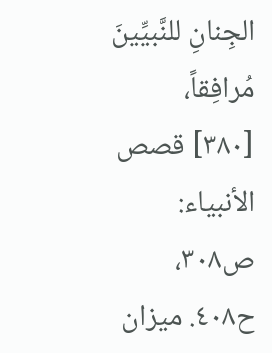الجِنانِ للنَّبيِّينَ مُرافِقاً،
[٣٨٠] قصص الأنبياء: ص٣٠٨، ح٤٠٨. ميزان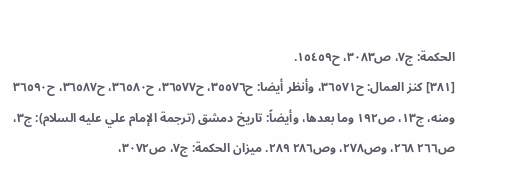الحكمة: ج٧، ص٣٠٨٣، ح١٥٤٥٩.
[٣٨١] كنز العمال: ح٣٦٥٧١، وأنظر أيضا: ح٣٥٥٧٦، ح٣٦٥٧٧، ح٣٦٥٨٠، ح٣٦٥٨٧، ح٣٦٥٩٠ ومنه، ج١٣، ص١٩٢ وما بعدها، وأيضاً: تاريخ دمشق (ترجمة الإمام علي عليه السلام): ج٣، ص٢٦٦ ٢٦٨، وص٢٧٨، وص٢٨٦ ٢٨٩. ميزان الحكمة: ج٧، ص٣٠٧٢،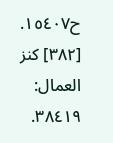ح١٥٤٠٧.
[٣٨٢] كنز العمال: ٣٨٤١٩.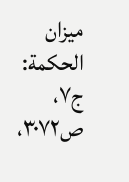ميزان الحكمة: ج٧، ص٣٠٧٢،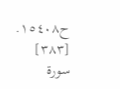ح١٥٤٠٨.
[٣٨٣] سورة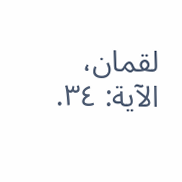لقمان، الآية: ٣٤.